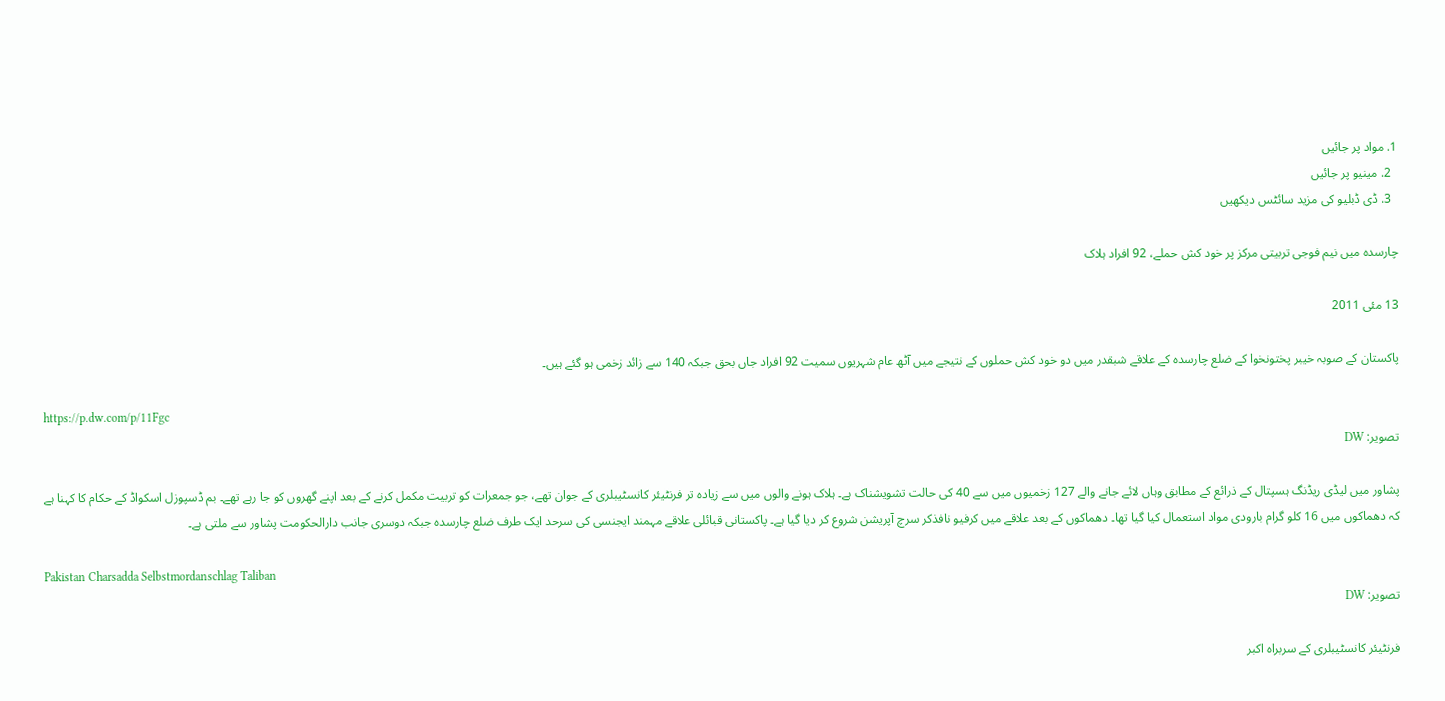1. مواد پر جائیں
  2. مینیو پر جائیں
  3. ڈی ڈبلیو کی مزید سائٹس دیکھیں

چارسدہ میں نیم فوجی تربیتی مرکز پر خود کش حملے، 92 افراد ہلاک

13 مئی 2011

پاکستان کے صوبہ خیبر پختونخوا کے ضلع چارسدہ کے علاقے شبقدر میں دو خود کش حملوں کے نتیجے میں آٹھ عام شہریوں سمیت 92 افراد جاں بحق جبکہ 140 سے زائد زخمی ہو گئے ہیں۔

https://p.dw.com/p/11Fgc
تصویر: DW

پشاور میں لیڈی ریڈنگ ہسپتال کے ذرائع کے مطابق وہاں لائے جانے والے 127 زخمیوں میں سے 40 کی حالت تشویشناک ہے۔ ہلاک ہونے والوں میں سے زیادہ تر فرنٹیئر کانسٹیبلری کے جوان تھے، جو جمعرات کو تربیت مکمل کرنے کے بعد اپنے گھروں کو جا رہے تھے۔ بم ڈسپوزل اسکواڈ کے حکام کا کہنا ہے کہ دھماکوں میں 16 کلو گرام بارودی مواد استعمال کیا گیا تھا۔ دھماکوں کے بعد علاقے میں کرفیو نافذکر سرچ آپریشن شروع کر دیا گیا ہے۔ پاکستانی قبائلی علاقے مہمند ایجنسی کی سرحد ایک طرف ضلع چارسدہ جبکہ دوسری جانب دارالحکومت پشاور سے ملتی ہے۔

Pakistan Charsadda Selbstmordanschlag Taliban
تصویر: DW

فرنٹیئر کانسٹیبلری کے سربراہ اکبر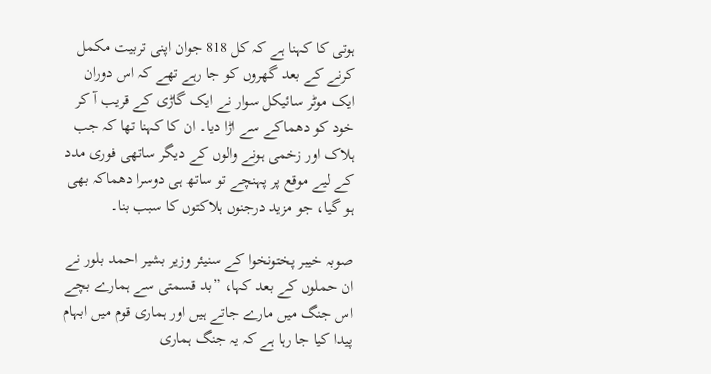ہوتی کا کہنا ہے کہ کل 818 جوان اپنی تربیت مکمل کرنے کے بعد گھروں کو جا رہے تھے کہ اس دوران ایک موٹر سائیکل سوار نے ایک گاڑی کے قریب آ کر خود کو دھماکے سے اڑا دیا۔ ان کا کہنا تھا کہ جب ہلاک اور زخمی ہونے والوں کے دیگر ساتھی فوری مدد کے لیے موقع پر پہنچے تو ساتھ ہی دوسرا دھماکہ بھی ہو گیا، جو مزید درجنوں ہلاکتوں کا سبب بنا۔

صوبہ خیبر پختونخوا کے سنیئر وزیر بشیر احمد بلور نے ان حملوں کے بعد کہا، ”بد قسمتی سے ہمارے بچے اس جنگ میں مارے جاتے ہیں اور ہماری قوم میں ابہام پیدا کیا جا رہا ہے کہ یہ جنگ ہماری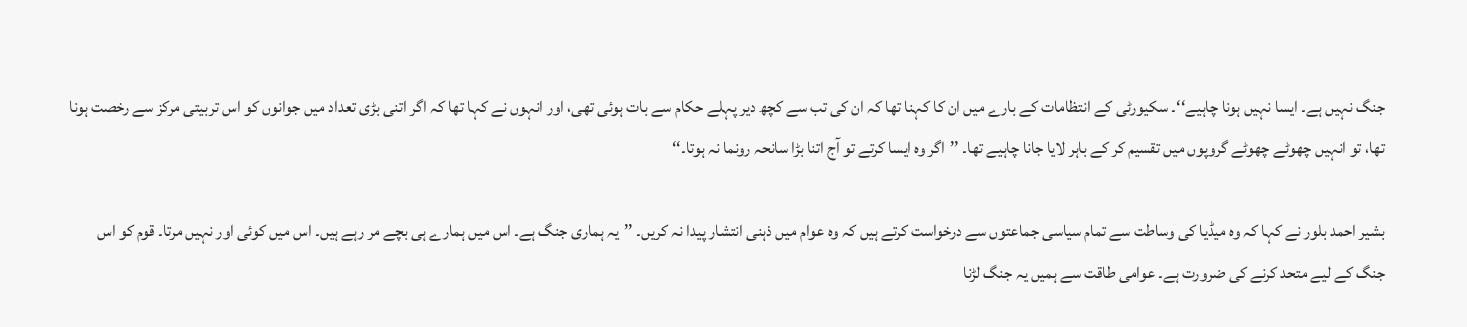جنگ نہیں ہے۔ ایسا نہیں ہونا چاہیے‘‘۔ سکیورٹی کے انتظامات کے بارے میں ان کا کہنا تھا کہ ان کی تب سے کچھ دیر پہلے حکام سے بات ہوئی تھی، اور انہوں نے کہا تھا کہ اگر اتنی بڑی تعداد میں جوانوں کو اس تربیتی مرکز سے رخصت ہونا تھا، تو انہیں چھوٹے چھوٹے گروپوں میں تقسیم کر کے باہر لایا جانا چاہیے تھا۔ ’’اگر وہ ایسا کرتے تو آج اتنا بڑا سانحہ رونما نہ ہوتا۔‘‘

بشیر احمد بلور نے کہا کہ وہ میڈیا کی وساطت سے تمام سیاسی جماعتوں سے درخواست کرتے ہیں کہ وہ عوام میں ذہنی انتشار پیدا نہ کریں۔ ’’یہ ہماری جنگ ہے۔ اس میں ہمارے ہی بچے مر رہے ہیں۔ اس میں کوئی اور نہیں مرتا۔ قوم کو اس جنگ کے لیے متحد کرنے کی ضرورت ہے۔ عوامی طاقت سے ہمیں یہ جنگ لڑنا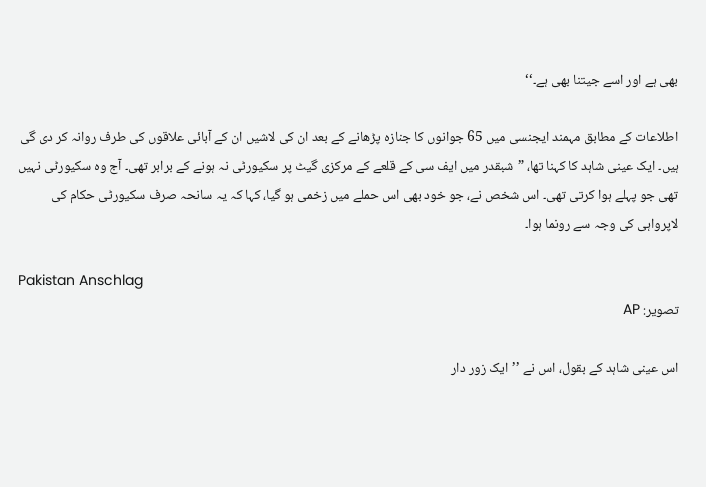بھی ہے اور اسے جیتنا بھی ہے۔‘‘

اطلاعات کے مطابق مہمند ایجنسی میں 65 جوانوں کا جنازہ پڑھانے کے بعد ان کی لاشیں ان کے آبائی علاقوں کی طرف روانہ کر دی گی ہیں۔ ایک عینی شاہد کا کہنا تھا، ”شبقدر میں ایف سی کے قلعے کے مرکزی گیٹ پر سکیورٹی نہ ہونے کے برابر تھی۔ آج وہ سکیورٹی نہیں تھی جو پہلے ہوا کرتی تھی۔ اس شخص نے، جو خود بھی اس حملے میں زخمی ہو گیا، کہا کہ یہ سانحہ صرف سکیورٹی حکام کی لاپرواہی کی وجہ سے رونما ہوا۔

Pakistan Anschlag
تصویر: AP

اس عینی شاہد کے بقول، اس نے ’’ایک زور دار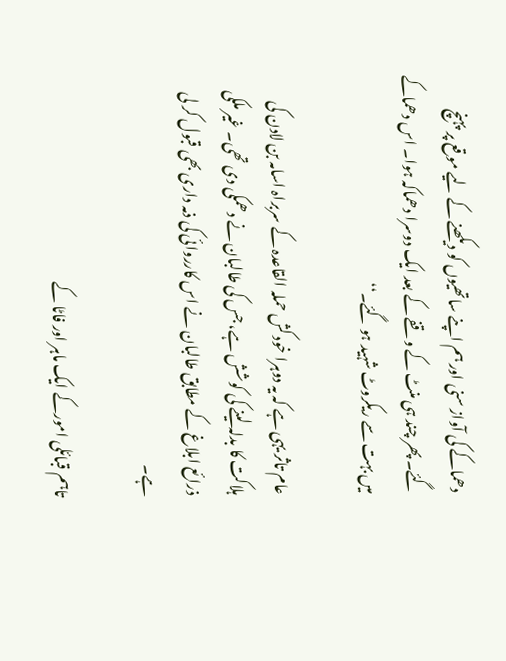دھماکے کی آواز سنی اور ہم اپنے ساتھیوں کو دیکھنے کے لیے موقع پر پہنچ گئے۔ پھر چند ہی منٹ کے وقفے کے بعد ایک دوسرا دھماکہ ہوا۔ اس دھماکے میں بہت سے ریکروٹ شہید ہو گئے۔‘‘

عام تاثر یہی ہے کہ یہ دوہرا خود کش حملہ القاعدہ کے سربراہ اسامہ بن لادن کی ہلاکت کا بدلہ لینے کی کوشش ہے، جس کی طالبان نے دھمکی دی تھی۔ غیر ملکی ذرائع ابلاغ کے مطابق طالبان نے اس کارروائی کی ذمہ داری بھی قبول کر لی ہے۔

تاہم قبائلی امورکے ایک ماہر اور فاٹا کے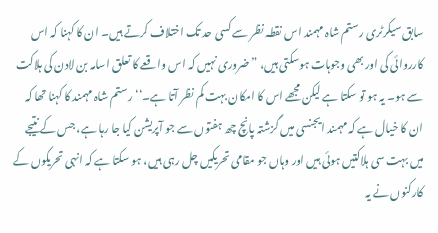سابق سیکرٹری رستم شاہ مہمند اس نقطہ نظر سے کسی حد تک اختلاف کرتے ہیں۔ ان کا کہنا کہ اس کارروائی کی اور بھی وجوہات ہوسکتی ہیں، ”ضروری نہیں کہ اس واقعے کا تعلق اسامہ بن لادن کی ہلاکت سے ہو۔ یہ ہو تو سکتا ہے لیکن مجھے اس کا امکان بہت کم نظر آتا ہے۔‘‘ رستم شاہ مہمند کا کہنا تھا کہ ان کا خیال ہے کہ مہمند ایجنسی میں گزشتہ پانچ چھ ہفتوں سے جو آپریشن کیا جا رہا ہے، جس کے نتیجے میں بہت سی ہلاکتیں ہوئی ہیں اور وہاں جو مقامی تحریکیں چل رہی ہیں، ہو سکتا ہے کہ انہی تحریکوں کے کارکنوں نے یہ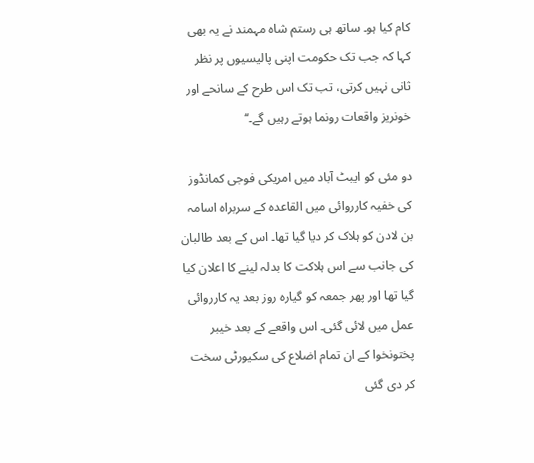کام کیا ہو۔ ساتھ ہی رستم شاہ مہمند نے یہ بھی کہا کہ جب تک حکومت اپنی پالیسیوں پر نظر ثانی نہیں کرتی، تب تک اس طرح کے سانحے اور خونریز واقعات رونما ہوتے رہیں گے۔‘‘

دو مئی کو ایبٹ آباد میں امریکی فوجی کمانڈوز کی خفیہ کارروائی میں القاعدہ کے سربراہ اسامہ بن لادن کو ہلاک کر دیا گیا تھا۔ اس کے بعد طالبان کی جانب سے اس ہلاکت کا بدلہ لینے کا اعلان کیا گیا تھا اور پھر جمعہ کو گیارہ روز بعد یہ کارروائی عمل میں لائی گئی۔ اس واقعے کے بعد خیبر پختونخوا کے ان تمام اضلاع کی سکیورٹی سخت کر دی گئی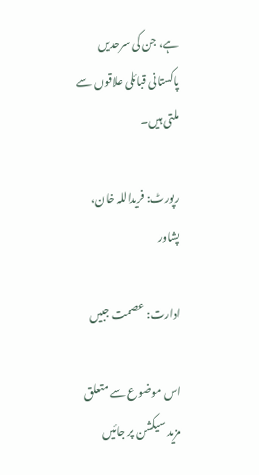ہے، جن کی سرحدیں پاکستانی قبائلی علاقوں سے ملتی ہیں۔

رپورٹ: فریداللہ خان، پشاور

ادارت: عصمت جبیں

اس موضوع سے متعلق مزید سیکشن پر جائیں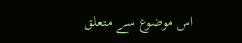اس موضوع سے متعلق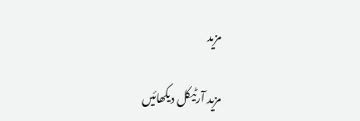مزید

مزید آرٹیکل دیکھائیں